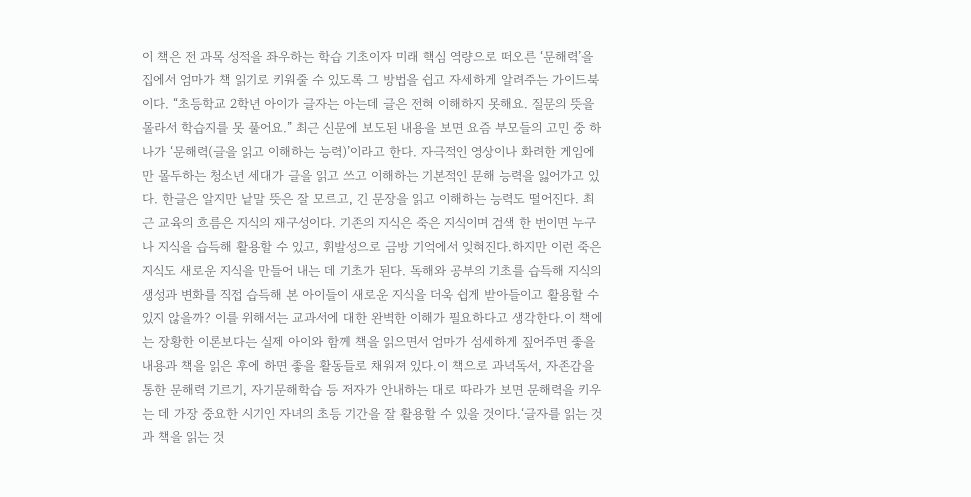이 책은 전 과목 성적을 좌우하는 학습 기초이자 미래 핵심 역량으로 떠오른 ‘문해력’을 집에서 엄마가 책 읽기로 키워줄 수 있도록 그 방법을 쉽고 자세하게 알려주는 가이드북이다. “초등학교 2학년 아이가 글자는 아는데 글은 전혀 이해하지 못해요. 질문의 뜻을 몰라서 학습지를 못 풀어요.” 최근 신문에 보도된 내용을 보면 요즘 부모들의 고민 중 하나가 ‘문해력(글을 읽고 이해하는 능력)’이라고 한다. 자극적인 영상이나 화려한 게임에만 몰두하는 청소년 세대가 글을 읽고 쓰고 이해하는 기본적인 문해 능력을 잃어가고 있다. 한글은 알지만 낱말 뜻은 잘 모르고, 긴 문장을 읽고 이해하는 능력도 떨어진다. 최근 교육의 흐름은 지식의 재구성이다. 기존의 지식은 죽은 지식이며 검색 한 번이면 누구나 지식을 습득해 활용할 수 있고, 휘발성으로 금방 기억에서 잊혀진다.하지만 이런 죽은 지식도 새로운 지식을 만들어 내는 데 기초가 된다. 독해와 공부의 기초를 습득해 지식의 생성과 변화를 직접 습득해 본 아이들이 새로운 지식을 더욱 쉽게 받아들이고 활용할 수 있지 않을까? 이를 위해서는 교과서에 대한 완벽한 이해가 필요하다고 생각한다.이 책에는 장황한 이론보다는 실제 아이와 함께 책을 읽으면서 엄마가 섬세하게 짚어주면 좋을 내용과 책을 읽은 후에 하면 좋을 활동들로 채워져 있다.이 책으로 과녁독서, 자존감을 통한 문해력 기르기, 자기문해학습 등 저자가 안내하는 대로 따라가 보면 문해력을 키우는 데 가장 중요한 시기인 자녀의 초등 기간을 잘 활용할 수 있을 것이다.‘글자를 읽는 것과 책을 읽는 것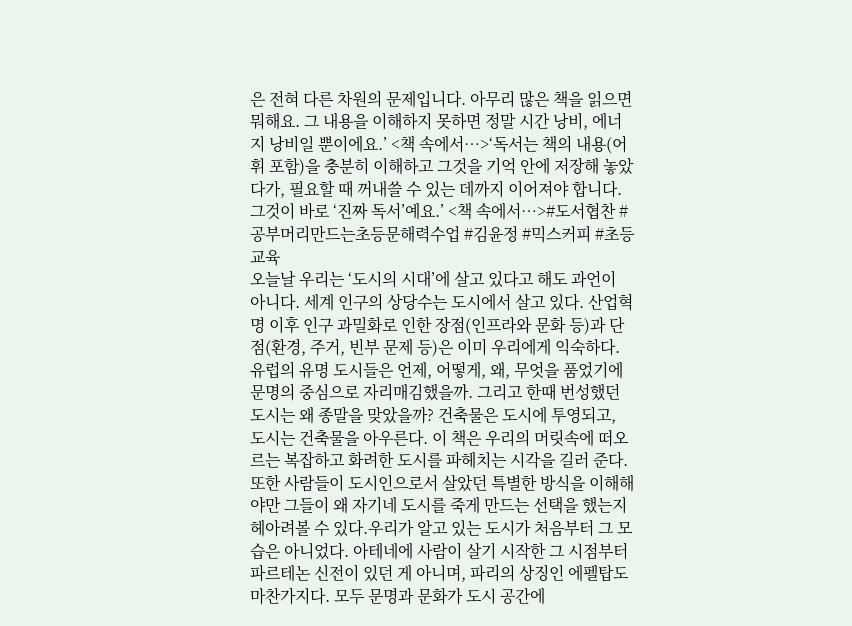은 전혀 다른 차원의 문제입니다. 아무리 많은 책을 읽으면 뭐해요. 그 내용을 이해하지 못하면 정말 시간 낭비, 에너지 낭비일 뿐이에요.’ <책 속에서…>‘독서는 책의 내용(어휘 포함)을 충분히 이해하고 그것을 기억 안에 저장해 놓았다가, 필요할 때 꺼내쓸 수 있는 데까지 이어져야 합니다. 그것이 바로 ‘진짜 독서’예요.’ <책 속에서…>#도서협찬 #공부머리만드는초등문해력수업 #김윤정 #믹스커피 #초등교육
오늘날 우리는 ‘도시의 시대’에 살고 있다고 해도 과언이 아니다. 세계 인구의 상당수는 도시에서 살고 있다. 산업혁명 이후 인구 과밀화로 인한 장점(인프라와 문화 등)과 단점(환경, 주거, 빈부 문제 등)은 이미 우리에게 익숙하다. 유럽의 유명 도시들은 언제, 어떻게, 왜, 무엇을 품었기에 문명의 중심으로 자리매김했을까. 그리고 한때 번성했던 도시는 왜 종말을 맞았을까? 건축물은 도시에 투영되고, 도시는 건축물을 아우른다. 이 책은 우리의 머릿속에 떠오르는 복잡하고 화려한 도시를 파헤치는 시각을 길러 준다. 또한 사람들이 도시인으로서 살았던 특별한 방식을 이해해야만 그들이 왜 자기네 도시를 죽게 만드는 선택을 했는지 헤아려볼 수 있다.우리가 알고 있는 도시가 처음부터 그 모습은 아니었다. 아테네에 사람이 살기 시작한 그 시점부터 파르테논 신전이 있던 게 아니며, 파리의 상징인 에펠탑도 마찬가지다. 모두 문명과 문화가 도시 공간에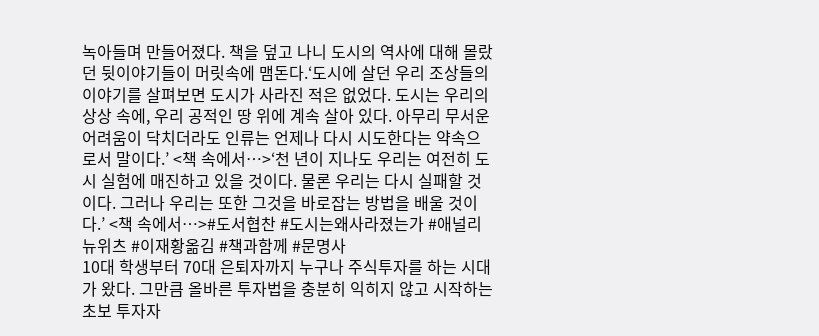녹아들며 만들어졌다. 책을 덮고 나니 도시의 역사에 대해 몰랐던 뒷이야기들이 머릿속에 맴돈다.‘도시에 살던 우리 조상들의 이야기를 살펴보면 도시가 사라진 적은 없었다. 도시는 우리의 상상 속에, 우리 공적인 땅 위에 계속 살아 있다. 아무리 무서운 어려움이 닥치더라도 인류는 언제나 다시 시도한다는 약속으로서 말이다.’ <책 속에서…>‘천 년이 지나도 우리는 여전히 도시 실험에 매진하고 있을 것이다. 물론 우리는 다시 실패할 것이다. 그러나 우리는 또한 그것을 바로잡는 방법을 배울 것이다.’ <책 속에서…>#도서협찬 #도시는왜사라졌는가 #애널리뉴위츠 #이재황옮김 #책과함께 #문명사
10대 학생부터 70대 은퇴자까지 누구나 주식투자를 하는 시대가 왔다. 그만큼 올바른 투자법을 충분히 익히지 않고 시작하는 초보 투자자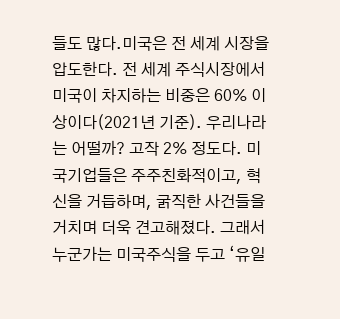들도 많다.미국은 전 세계 시장을 압도한다. 전 세계 주식시장에서 미국이 차지하는 비중은 60% 이상이다(2021년 기준). 우리나라는 어떨까? 고작 2% 정도다. 미국기업들은 주주친화적이고, 혁신을 거듭하며, 굵직한 사건들을 거치며 더욱 견고해졌다. 그래서 누군가는 미국주식을 두고 ‘유일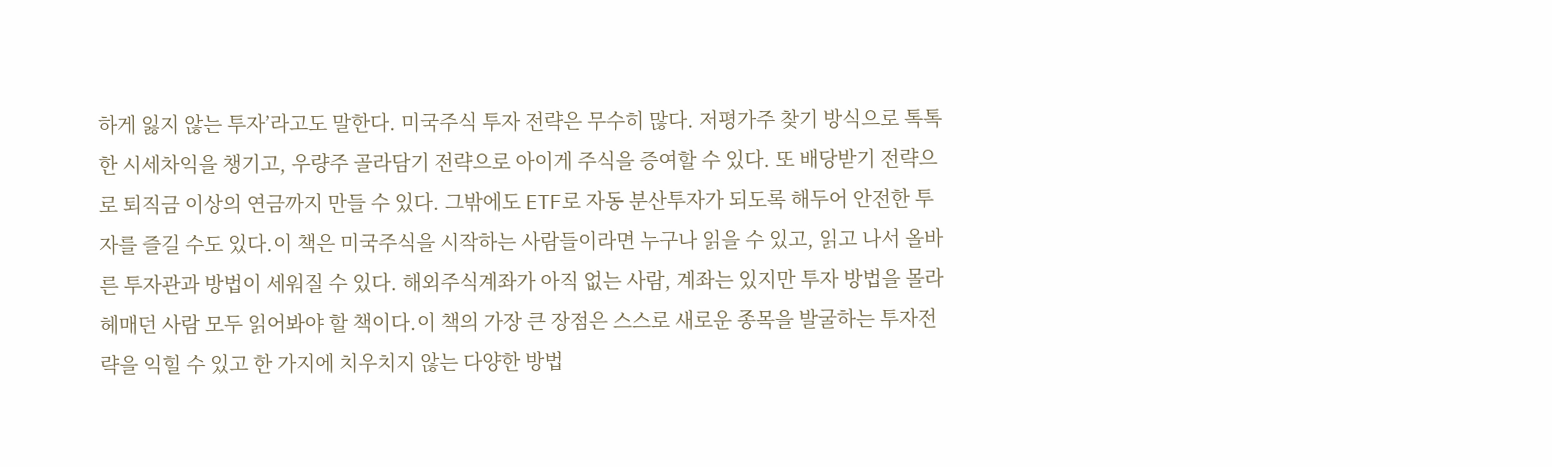하게 잃지 않는 투자’라고도 말한다. 미국주식 투자 전략은 무수히 많다. 저평가주 찾기 방식으로 톡톡한 시세차익을 챙기고, 우량주 골라담기 전략으로 아이게 주식을 증여할 수 있다. 또 배당받기 전략으로 퇴직금 이상의 연금까지 만들 수 있다. 그밖에도 ETF로 자동 분산투자가 되도록 해두어 안전한 투자를 즐길 수도 있다.이 책은 미국주식을 시작하는 사람들이라면 누구나 읽을 수 있고, 읽고 나서 올바른 투자관과 방법이 세워질 수 있다. 해외주식계좌가 아직 없는 사람, 계좌는 있지만 투자 방법을 몰라 헤매던 사람 모두 읽어봐야 할 책이다.이 책의 가장 큰 장점은 스스로 새로운 종목을 발굴하는 투자전략을 익힐 수 있고 한 가지에 치우치지 않는 다양한 방법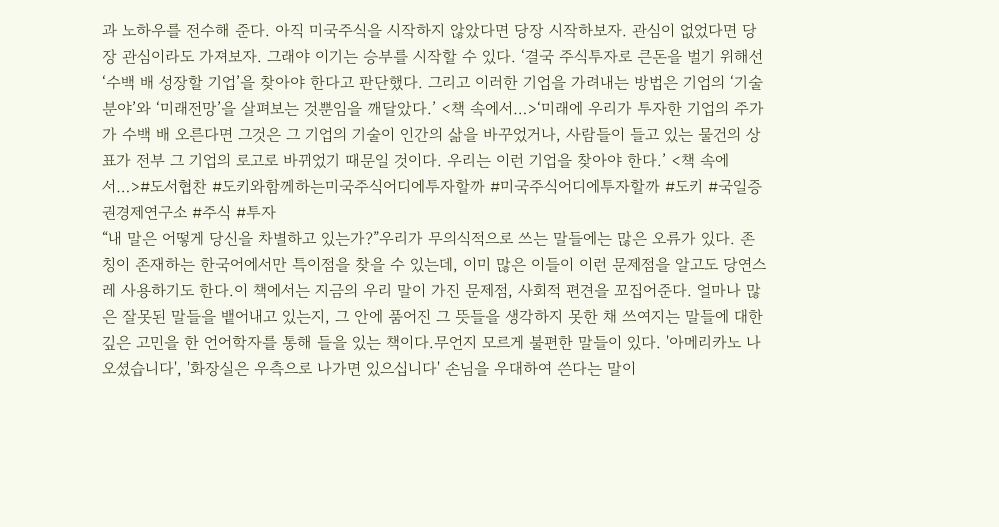과 노하우를 전수해 준다. 아직 미국주식을 시작하지 않았다면 당장 시작하보자. 관심이 없었다면 당장 관심이라도 가져보자. 그래야 이기는 승부를 시작할 수 있다. ‘결국 주식투자로 큰돈을 벌기 위해선 ‘수백 배 성장할 기업’을 찾아야 한다고 판단했다. 그리고 이러한 기업을 가려내는 방법은 기업의 ‘기술 분야’와 ‘미래전망’을 살펴보는 것뿐임을 깨달았다.’ <책 속에서…>‘미래에 우리가 투자한 기업의 주가가 수백 배 오른다면 그것은 그 기업의 기술이 인간의 삶을 바꾸었거나, 사람들이 들고 있는 물건의 상표가 전부 그 기업의 로고로 바뀌었기 때문일 것이다. 우리는 이런 기업을 찾아야 한다.’ <책 속에서…>#도서협찬 #도키와함께하는미국주식어디에투자할까 #미국주식어디에투자할까 #도키 #국일증권경제연구소 #주식 #투자
“내 말은 어떻게 당신을 차별하고 있는가?”우리가 무의식적으로 쓰는 말들에는 많은 오류가 있다. 존칭이 존재하는 한국어에서만 특이점을 찾을 수 있는데, 이미 많은 이들이 이런 문제점을 알고도 당연스레 사용하기도 한다.이 책에서는 지금의 우리 말이 가진 문제점, 사회적 편견을 꼬집어준다. 얼마나 많은 잘못된 말들을 뱉어내고 있는지, 그 안에 품어진 그 뜻들을 생각하지 못한 채 쓰여지는 말들에 대한 깊은 고민을 한 언어학자를 통해 들을 있는 책이다.무언지 모르게 불편한 말들이 있다. '아메리카노 나오셨습니다', '화장실은 우측으로 나가면 있으십니다' 손님을 우대하여 쓴다는 말이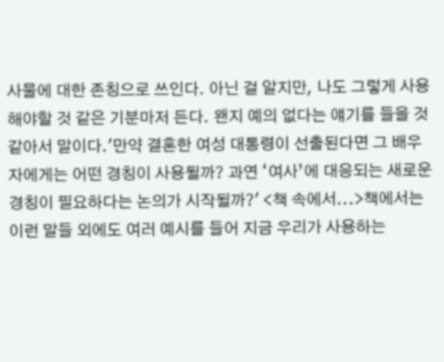사물에 대한 존칭으로 쓰인다. 아닌 걸 알지만, 나도 그렇게 사용해야할 것 같은 기분마저 든다. 왠지 예의 없다는 얘기를 들을 것 같아서 말이다.'만약 결혼한 여성 대통령이 선출된다면 그 배우자에게는 어떤 경칭이 사용될까? 과연 ‘여사’에 대응되는 새로운 경칭이 필요하다는 논의가 시작될까?' <책 속에서...>책에서는 이런 말들 외에도 여러 예시를 들어 지금 우리가 사용하는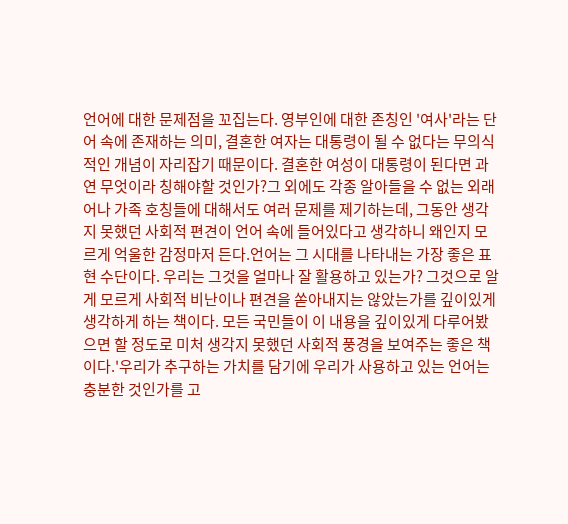언어에 대한 문제점을 꼬집는다. 영부인에 대한 존칭인 '여사'라는 단어 속에 존재하는 의미, 결혼한 여자는 대통령이 될 수 없다는 무의식적인 개념이 자리잡기 때문이다. 결혼한 여성이 대통령이 된다면 과연 무엇이라 칭해야할 것인가?그 외에도 각종 알아들을 수 없는 외래어나 가족 호칭들에 대해서도 여러 문제를 제기하는데, 그동안 생각지 못했던 사회적 편견이 언어 속에 들어있다고 생각하니 왜인지 모르게 억울한 감정마저 든다.언어는 그 시대를 나타내는 가장 좋은 표현 수단이다. 우리는 그것을 얼마나 잘 활용하고 있는가? 그것으로 알게 모르게 사회적 비난이나 편견을 쏟아내지는 않았는가를 깊이있게 생각하게 하는 책이다. 모든 국민들이 이 내용을 깊이있게 다루어봤으면 할 정도로 미처 생각지 못했던 사회적 풍경을 보여주는 좋은 책이다.'우리가 추구하는 가치를 담기에 우리가 사용하고 있는 언어는 충분한 것인가를 고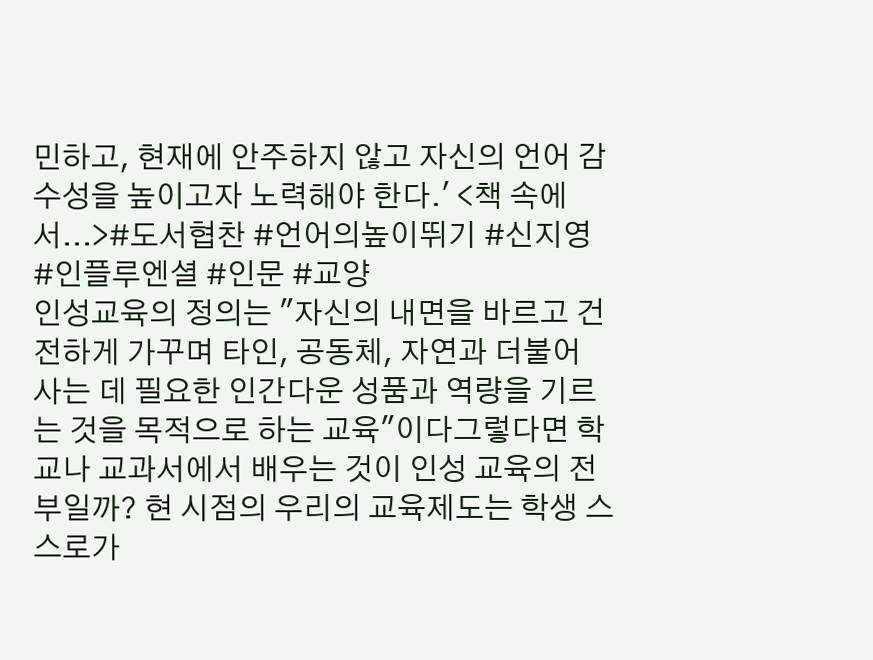민하고, 현재에 안주하지 않고 자신의 언어 감수성을 높이고자 노력해야 한다.' <책 속에서...>#도서협찬 #언어의높이뛰기 #신지영 #인플루엔셜 #인문 #교양
인성교육의 정의는 "자신의 내면을 바르고 건전하게 가꾸며 타인, 공동체, 자연과 더불어 사는 데 필요한 인간다운 성품과 역량을 기르는 것을 목적으로 하는 교육"이다그렇다면 학교나 교과서에서 배우는 것이 인성 교육의 전부일까? 현 시점의 우리의 교육제도는 학생 스스로가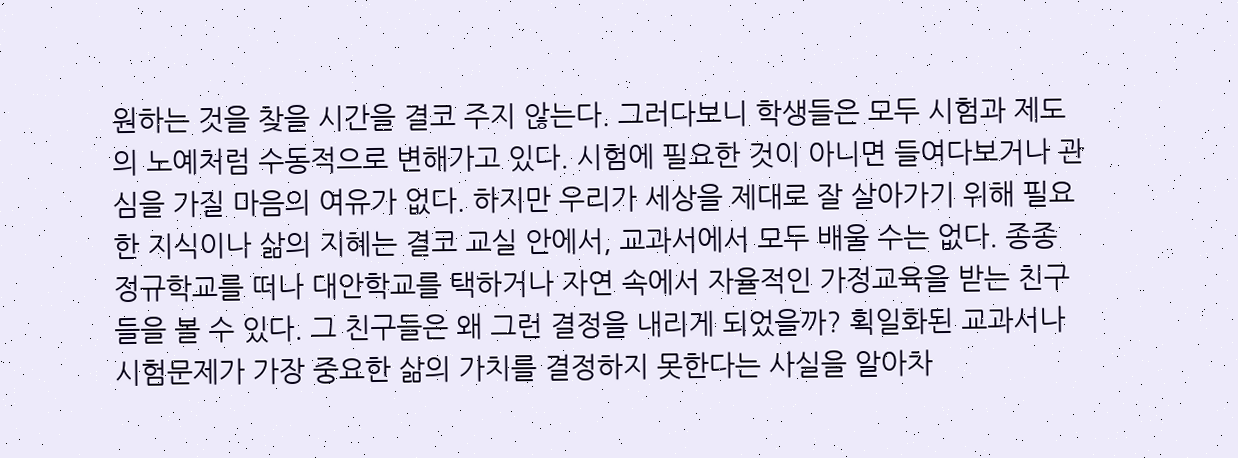원하는 것을 찾을 시간을 결코 주지 않는다. 그러다보니 학생들은 모두 시험과 제도의 노예처럼 수동적으로 변해가고 있다. 시험에 필요한 것이 아니면 들여다보거나 관심을 가질 마음의 여유가 없다. 하지만 우리가 세상을 제대로 잘 살아가기 위해 필요한 지식이나 삶의 지혜는 결코 교실 안에서, 교과서에서 모두 배울 수는 없다. 종종 정규학교를 떠나 대안학교를 택하거나 자연 속에서 자율적인 가정교육을 받는 친구들을 볼 수 있다. 그 친구들은 왜 그런 결정을 내리게 되었을까? 획일화된 교과서나 시험문제가 가장 중요한 삶의 가치를 결정하지 못한다는 사실을 알아차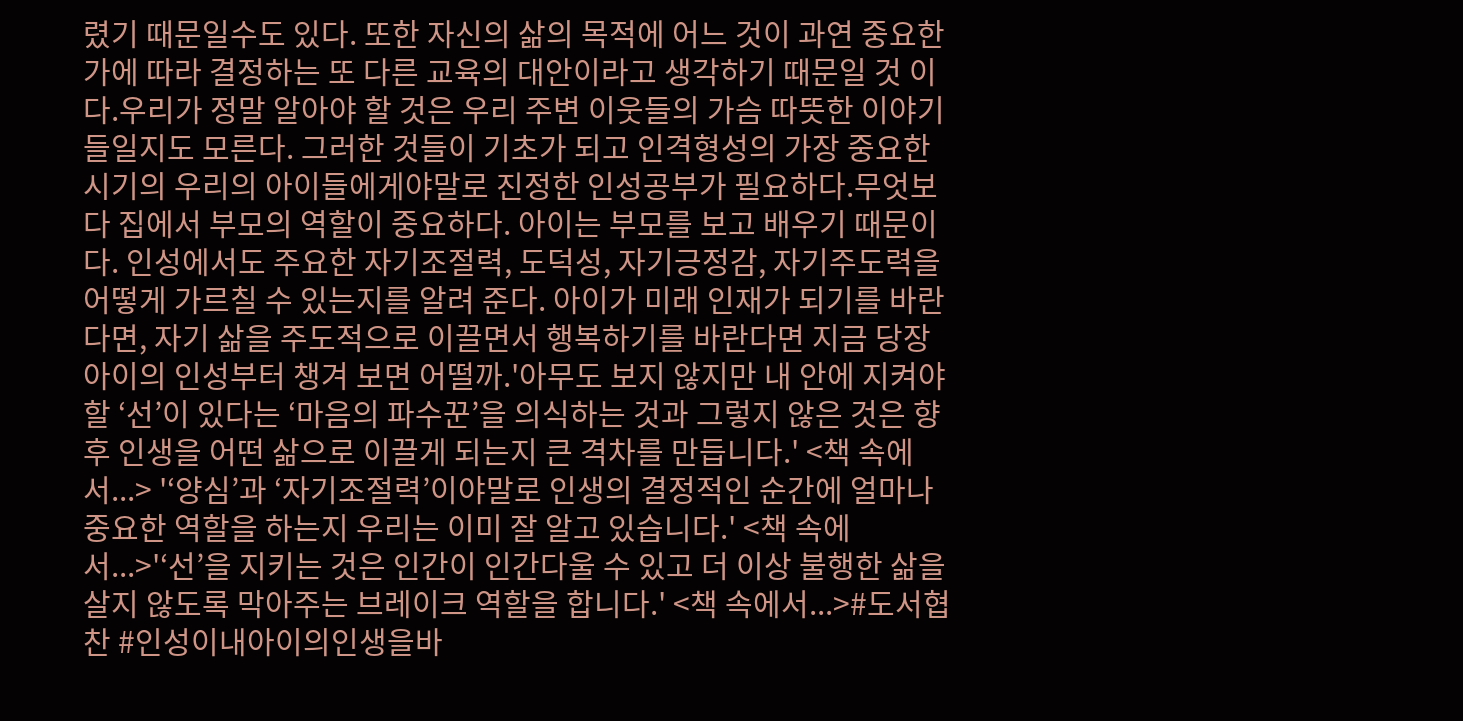렸기 때문일수도 있다. 또한 자신의 삶의 목적에 어느 것이 과연 중요한가에 따라 결정하는 또 다른 교육의 대안이라고 생각하기 때문일 것 이다.우리가 정말 알아야 할 것은 우리 주변 이웃들의 가슴 따뜻한 이야기들일지도 모른다. 그러한 것들이 기초가 되고 인격형성의 가장 중요한 시기의 우리의 아이들에게야말로 진정한 인성공부가 필요하다.무엇보다 집에서 부모의 역할이 중요하다. 아이는 부모를 보고 배우기 때문이다. 인성에서도 주요한 자기조절력, 도덕성, 자기긍정감, 자기주도력을 어떻게 가르칠 수 있는지를 알려 준다. 아이가 미래 인재가 되기를 바란다면, 자기 삶을 주도적으로 이끌면서 행복하기를 바란다면 지금 당장 아이의 인성부터 챙겨 보면 어떨까.'아무도 보지 않지만 내 안에 지켜야 할 ‘선’이 있다는 ‘마음의 파수꾼’을 의식하는 것과 그렇지 않은 것은 향후 인생을 어떤 삶으로 이끌게 되는지 큰 격차를 만듭니다.' <책 속에서...> '‘양심’과 ‘자기조절력’이야말로 인생의 결정적인 순간에 얼마나 중요한 역할을 하는지 우리는 이미 잘 알고 있습니다.' <책 속에서...>'‘선’을 지키는 것은 인간이 인간다울 수 있고 더 이상 불행한 삶을 살지 않도록 막아주는 브레이크 역할을 합니다.' <책 속에서...>#도서협찬 #인성이내아이의인생을바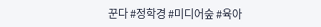꾼다 #정학경 #미디어숲 #육아